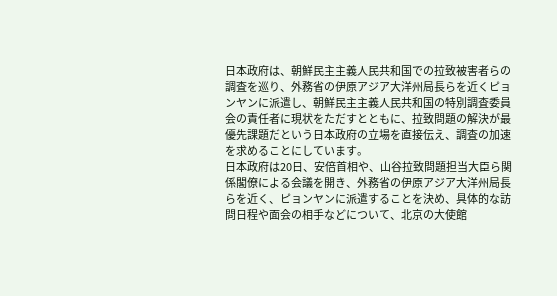日本政府は、朝鮮民主主義人民共和国での拉致被害者らの調査を巡り、外務省の伊原アジア大洋州局長らを近くピョンヤンに派遣し、朝鮮民主主義人民共和国の特別調査委員会の責任者に現状をただすとともに、拉致問題の解決が最優先課題だという日本政府の立場を直接伝え、調査の加速を求めることにしています。
日本政府は20日、安倍首相や、山谷拉致問題担当大臣ら関係閣僚による会議を開き、外務省の伊原アジア大洋州局長らを近く、ピョンヤンに派遣することを決め、具体的な訪問日程や面会の相手などについて、北京の大使館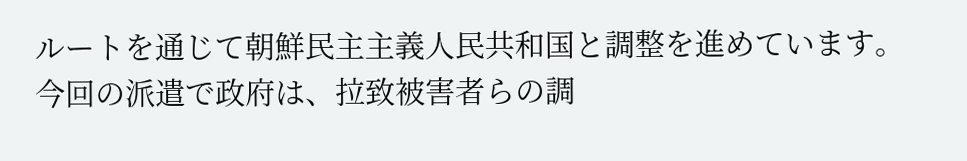ルートを通じて朝鮮民主主義人民共和国と調整を進めています。
今回の派遣で政府は、拉致被害者らの調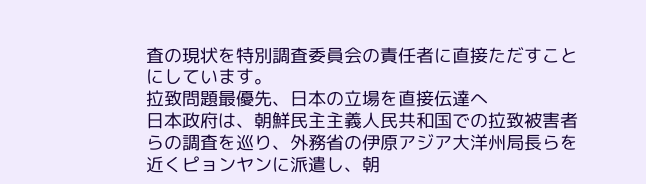査の現状を特別調査委員会の責任者に直接ただすことにしています。
拉致問題最優先、日本の立場を直接伝達へ
日本政府は、朝鮮民主主義人民共和国での拉致被害者らの調査を巡り、外務省の伊原アジア大洋州局長らを近くピョンヤンに派遣し、朝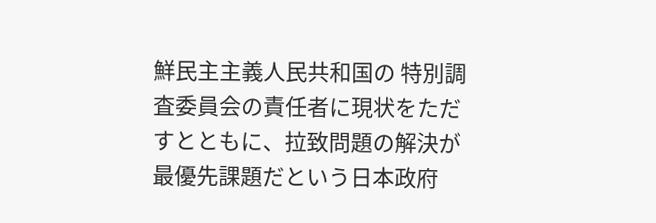鮮民主主義人民共和国の 特別調査委員会の責任者に現状をただすとともに、拉致問題の解決が最優先課題だという日本政府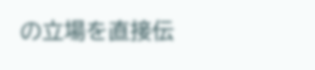の立場を直接伝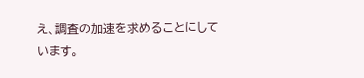え、調査の加速を求めることにしています。